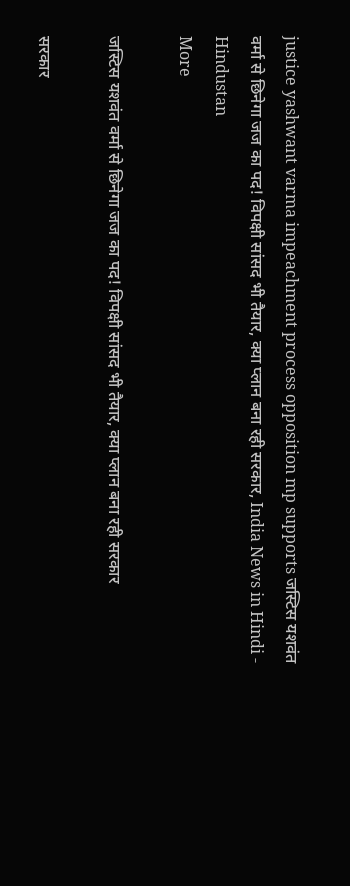justice yashwant varma impeachment process opposition mp supports जस्टिस यशवंत वर्मा से छिनेगा जज का पद! विपक्षी सांसद भी तैयार, क्या प्लान बना रही सरकार, India News in Hindi - Hindustan
More

जस्टिस यशवंत वर्मा से छिनेगा जज का पद! विपक्षी सांसद भी तैयार, क्या प्लान बना रही सरकार

सरकार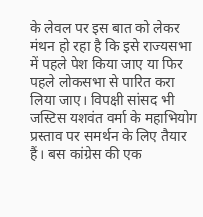के लेवल पर इस बात को लेकर मंथन हो रहा है कि इसे राज्यसभा में पहले पेश किया जाए या फिर पहले लोकसभा से पारित करा लिया जाए। विपक्षी सांसद भी जस्टिस यशवंत वर्मा के महाभियोग प्रस्ताव पर समर्थन के लिए तैयार हैं। बस कांग्रेस की एक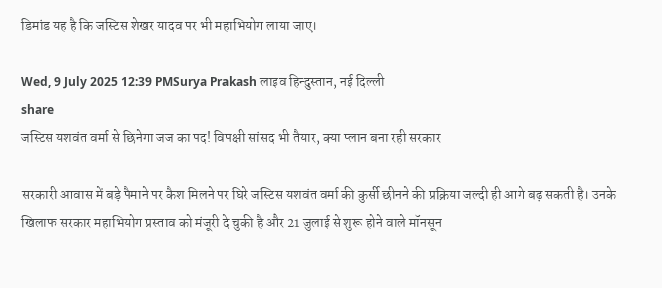डिमांड यह है कि जस्टिस शेखर यादव पर भी महाभियोग लाया जाए।

Wed, 9 July 2025 12:39 PMSurya Prakash लाइव हिन्दुस्तान, नई दिल्ली
share
जस्टिस यशवंत वर्मा से छिनेगा जज का पद! विपक्षी सांसद भी तैयार, क्या प्लान बना रही सरकार

सरकारी आवास में बड़े पैमाने पर कैश मिलने पर घिरे जस्टिस यशवंत वर्मा की कुर्सी छीनने की प्रक्रिया जल्दी ही आगे बढ़ सकती है। उनके खिलाफ सरकार महाभियोग प्रस्ताव को मंजूरी दे चुकी है और 21 जुलाई से शुरू होने वाले मॉनसून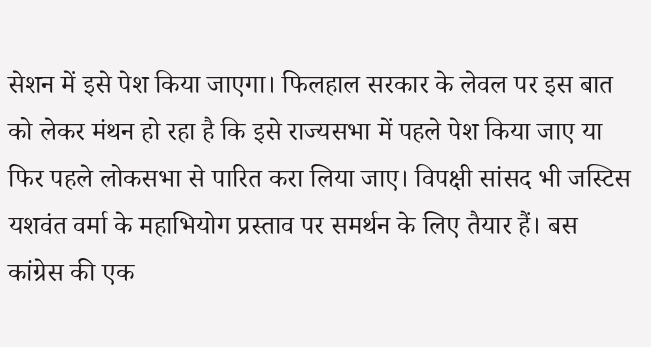सेशन में इसे पेश किया जाएगा। फिलहाल सरकार के लेवल पर इस बात को लेकर मंथन हो रहा है कि इसे राज्यसभा में पहले पेश किया जाए या फिर पहले लोकसभा से पारित करा लिया जाए। विपक्षी सांसद भी जस्टिस यशवंत वर्मा के महाभियोग प्रस्ताव पर समर्थन के लिए तैयार हैं। बस कांग्रेस की एक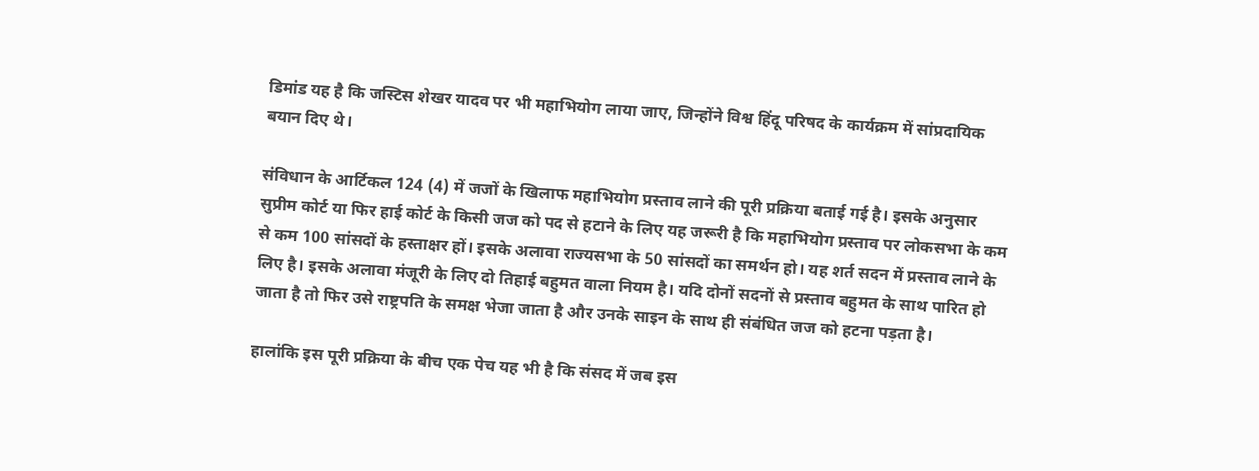डिमांड यह है कि जस्टिस शेखर यादव पर भी महाभियोग लाया जाए, जिन्होंने विश्व हिंदू परिषद के कार्यक्रम में सांप्रदायिक बयान दिए थे।

संविधान के आर्टिकल 124 (4) में जजों के खिलाफ महाभियोग प्रस्ताव लाने की पूरी प्रक्रिया बताई गई है। इसके अनुसार सुप्रीम कोर्ट या फिर हाई कोर्ट के किसी जज को पद से हटाने के लिए यह जरूरी है कि महाभियोग प्रस्ताव पर लोकसभा के कम से कम 100 सांसदों के हस्ताक्षर हों। इसके अलावा राज्यसभा के 50 सांसदों का समर्थन हो। यह शर्त सदन में प्रस्ताव लाने के लिए है। इसके अलावा मंजूरी के लिए दो तिहाई बहुमत वाला नियम है। यदि दोनों सदनों से प्रस्ताव बहुमत के साथ पारित हो जाता है तो फिर उसे राष्ट्रपति के समक्ष भेजा जाता है और उनके साइन के साथ ही संबंधित जज को हटना पड़ता है।

हालांकि इस पूरी प्रक्रिया के बीच एक पेच यह भी है कि संसद में जब इस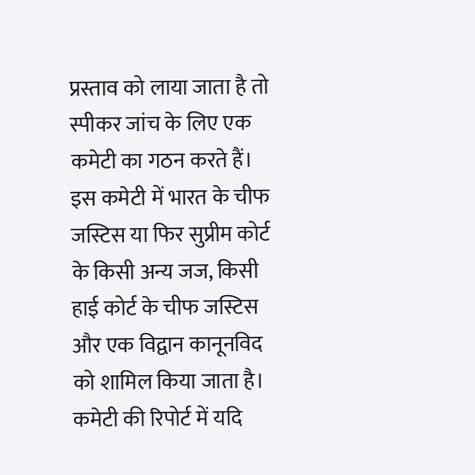प्रस्ताव को लाया जाता है तो स्पीकर जांच के लिए एक कमेटी का गठन करते हैं। इस कमेटी में भारत के चीफ जस्टिस या फिर सुप्रीम कोर्ट के किसी अन्य जज, किसी हाई कोर्ट के चीफ जस्टिस और एक विद्वान कानूनविद को शामिल किया जाता है। कमेटी की रिपोर्ट में यदि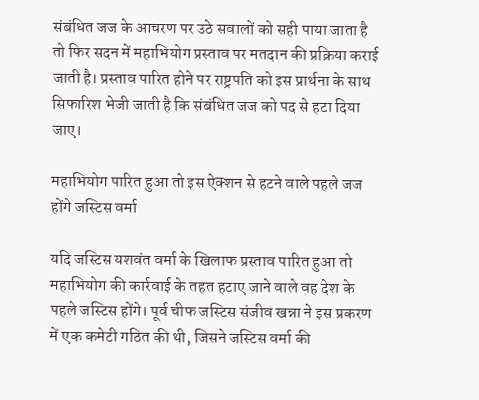संबंधित जज के आचरण पर उठे सवालों को सही पाया जाता है तो फिर सदन में महाभियोग प्रस्ताव पर मतदान की प्रक्रिया कराई जाती है। प्रस्ताव पारित होने पर राष्ट्रपति को इस प्रार्थना के साथ सिफारिश भेजी जाती है कि संबंधित जज को पद से हटा दिया जाए।

महाभियोग पारित हुआ तो इस ऐक्शन से हटने वाले पहले जज होंगे जस्टिस वर्मा

यदि जस्टिस यशवंत वर्मा के खिलाफ प्रस्ताव पारित हुआ तो महाभियोग की कार्रवाई के तहत हटाए जाने वाले वह देश के पहले जस्टिस होंगे। पूर्व चीफ जस्टिस संजीव खन्ना ने इस प्रकरण में एक कमेटी गठित की थी, जिसने जस्टिस वर्मा की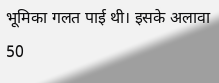भूमिका गलत पाई थी। इसके अलावा 50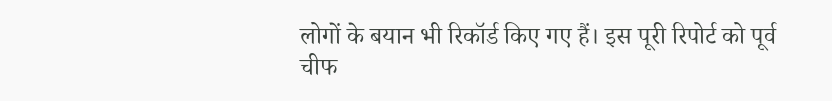लोगों के बयान भी रिकॉर्ड किए गए हैं। इस पूरी रिपोर्ट को पूर्व चीफ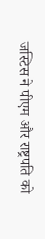जस्टिस ने पीएम और राष्ट्रपति को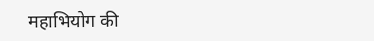महाभियोग की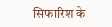सिफारिश के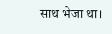साथ भेजा था।